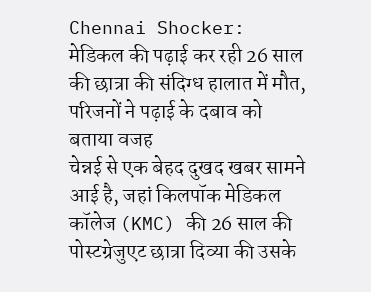Chennai Shocker: मेडिकल की पढ़ाई कर रही 26 साल की छात्रा की संदिग्ध हालात में मौत, परिजनों ने पढ़ाई के दबाव को बताया वजह
चेन्नई से एक बेहद दुखद खबर सामने आई है, जहां किलपॉक मेडिकल कॉलेज (KMC) की 26 साल की पोस्टग्रेजुएट छात्रा दिव्या की उसके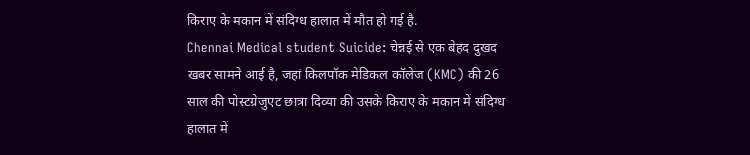किराए के मकान में संदिग्ध हालात में मौत हो गई है.
Chennai Medical student Suicide: चेन्नई से एक बेहद दुखद खबर सामने आई है, जहां किलपॉक मेडिकल कॉलेज (KMC) की 26 साल की पोस्टग्रेजुएट छात्रा दिव्या की उसके किराए के मकान में संदिग्ध हालात में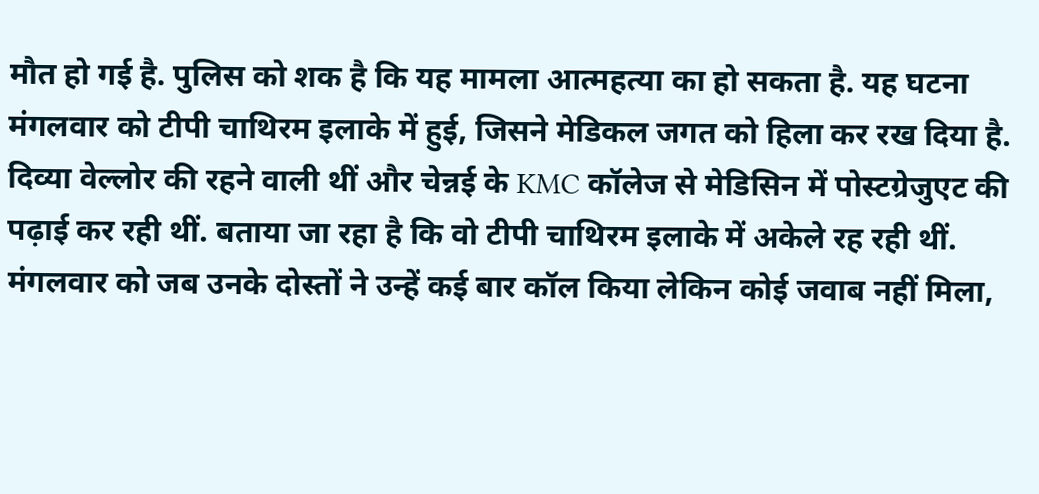मौत हो गई है. पुलिस को शक है कि यह मामला आत्महत्या का हो सकता है. यह घटना मंगलवार को टीपी चाथिरम इलाके में हुई, जिसने मेडिकल जगत को हिला कर रख दिया है. दिव्या वेल्लोर की रहने वाली थीं और चेन्नई के KMC कॉलेज से मेडिसिन में पोस्टग्रेजुएट की पढ़ाई कर रही थीं. बताया जा रहा है कि वो टीपी चाथिरम इलाके में अकेले रह रही थीं. मंगलवार को जब उनके दोस्तों ने उन्हें कई बार कॉल किया लेकिन कोई जवाब नहीं मिला,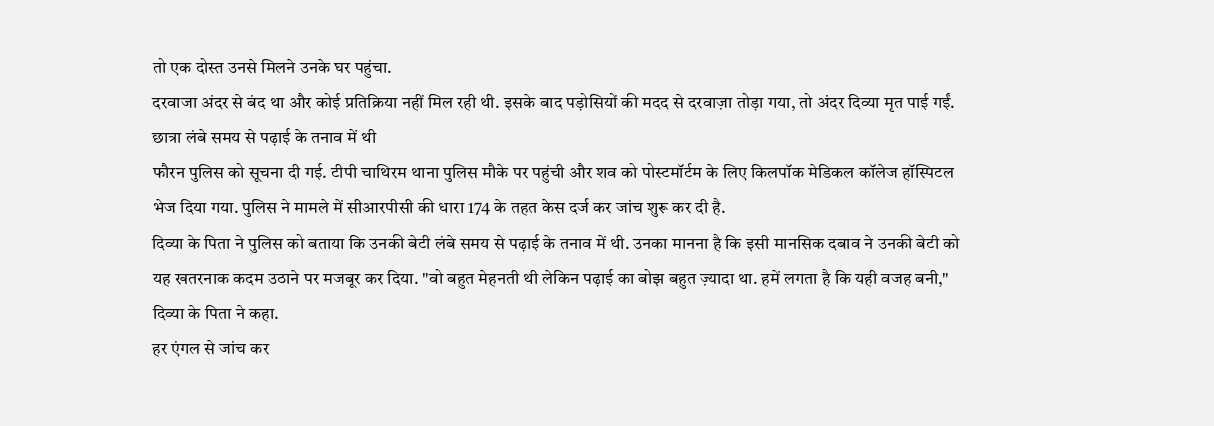तो एक दोस्त उनसे मिलने उनके घर पहुंचा.
दरवाजा अंदर से बंद था और कोई प्रतिक्रिया नहीं मिल रही थी. इसके बाद पड़ोसियों की मदद से दरवाज़ा तोड़ा गया, तो अंदर दिव्या मृत पाई गईं.
छात्रा लंबे समय से पढ़ाई के तनाव में थी
फौरन पुलिस को सूचना दी गई. टीपी चाथिरम थाना पुलिस मौके पर पहुंची और शव को पोस्टमॉर्टम के लिए किलपॉक मेडिकल कॉलेज हॉस्पिटल भेज दिया गया. पुलिस ने मामले में सीआरपीसी की धारा 174 के तहत केस दर्ज कर जांच शुरू कर दी है.
दिव्या के पिता ने पुलिस को बताया कि उनकी बेटी लंबे समय से पढ़ाई के तनाव में थी. उनका मानना है कि इसी मानसिक दबाव ने उनकी बेटी को यह खतरनाक कदम उठाने पर मजबूर कर दिया. "वो बहुत मेहनती थी लेकिन पढ़ाई का बोझ बहुत ज़्यादा था. हमें लगता है कि यही वजह बनी," दिव्या के पिता ने कहा.
हर एंगल से जांच कर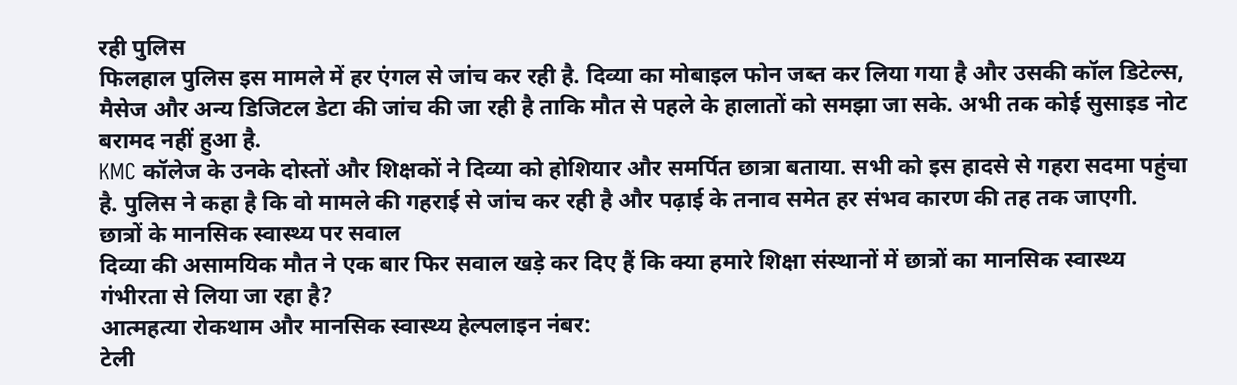रही पुलिस
फिलहाल पुलिस इस मामले में हर एंगल से जांच कर रही है. दिव्या का मोबाइल फोन जब्त कर लिया गया है और उसकी कॉल डिटेल्स, मैसेज और अन्य डिजिटल डेटा की जांच की जा रही है ताकि मौत से पहले के हालातों को समझा जा सके. अभी तक कोई सुसाइड नोट बरामद नहीं हुआ है.
KMC कॉलेज के उनके दोस्तों और शिक्षकों ने दिव्या को होशियार और समर्पित छात्रा बताया. सभी को इस हादसे से गहरा सदमा पहुंचा है. पुलिस ने कहा है कि वो मामले की गहराई से जांच कर रही है और पढ़ाई के तनाव समेत हर संभव कारण की तह तक जाएगी.
छात्रों के मानसिक स्वास्थ्य पर सवाल
दिव्या की असामयिक मौत ने एक बार फिर सवाल खड़े कर दिए हैं कि क्या हमारे शिक्षा संस्थानों में छात्रों का मानसिक स्वास्थ्य गंभीरता से लिया जा रहा है?
आत्महत्या रोकथाम और मानसिक स्वास्थ्य हेल्पलाइन नंबर:
टेली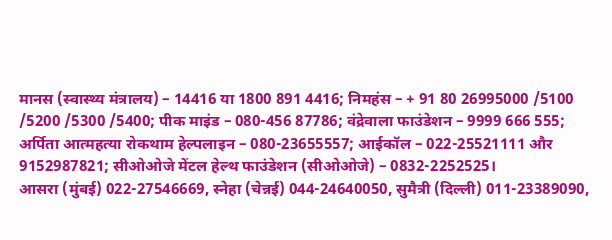मानस (स्वास्थ्य मंत्रालय) – 14416 या 1800 891 4416; निमहंस – + 91 80 26995000 /5100 /5200 /5300 /5400; पीक माइंड – 080-456 87786; वंद्रेवाला फाउंडेशन – 9999 666 555; अर्पिता आत्महत्या रोकथाम हेल्पलाइन – 080-23655557; आईकॉल – 022-25521111 और 9152987821; सीओओजे मेंटल हेल्थ फाउंडेशन (सीओओजे) – 0832-2252525।
आसरा (मुंबई) 022-27546669, स्नेहा (चेन्नई) 044-24640050, सुमैत्री (दिल्ली) 011-23389090,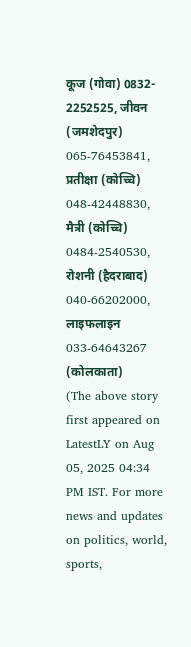कूज (गोवा) 0832- 2252525, जीवन (जमशेदपुर) 065-76453841, प्रतीक्षा (कोच्चि) 048-42448830, मैत्री (कोच्चि) 0484-2540530, रोशनी (हैदराबाद) 040-66202000, लाइफलाइन 033-64643267 (कोलकाता)
(The above story first appeared on LatestLY on Aug 05, 2025 04:34 PM IST. For more news and updates on politics, world, sports,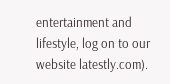entertainment and lifestyle, log on to our website latestly.com).